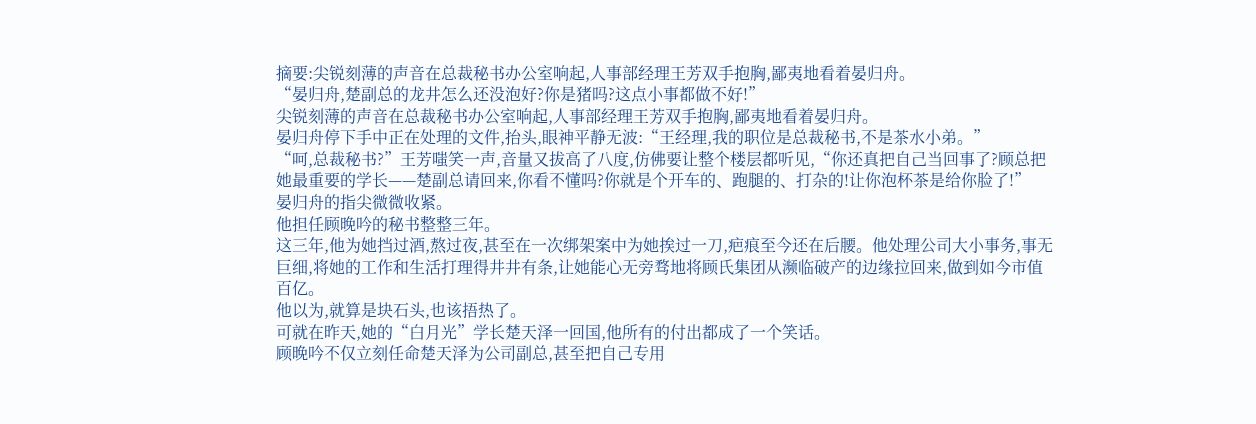摘要:尖锐刻薄的声音在总裁秘书办公室响起,人事部经理王芳双手抱胸,鄙夷地看着晏归舟。
“晏归舟,楚副总的龙井怎么还没泡好?你是猪吗?这点小事都做不好!”
尖锐刻薄的声音在总裁秘书办公室响起,人事部经理王芳双手抱胸,鄙夷地看着晏归舟。
晏归舟停下手中正在处理的文件,抬头,眼神平静无波:“王经理,我的职位是总裁秘书,不是茶水小弟。”
“呵,总裁秘书?”王芳嗤笑一声,音量又拔高了八度,仿佛要让整个楼层都听见,“你还真把自己当回事了?顾总把她最重要的学长——楚副总请回来,你看不懂吗?你就是个开车的、跑腿的、打杂的!让你泡杯茶是给你脸了!”
晏归舟的指尖微微收紧。
他担任顾晚吟的秘书整整三年。
这三年,他为她挡过酒,熬过夜,甚至在一次绑架案中为她挨过一刀,疤痕至今还在后腰。他处理公司大小事务,事无巨细,将她的工作和生活打理得井井有条,让她能心无旁骛地将顾氏集团从濒临破产的边缘拉回来,做到如今市值百亿。
他以为,就算是块石头,也该捂热了。
可就在昨天,她的“白月光”学长楚天泽一回国,他所有的付出都成了一个笑话。
顾晚吟不仅立刻任命楚天泽为公司副总,甚至把自己专用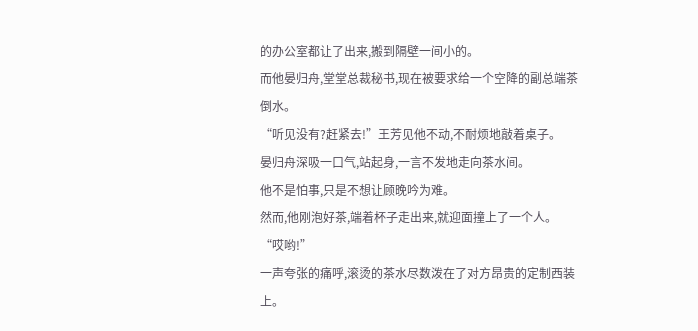的办公室都让了出来,搬到隔壁一间小的。
而他晏归舟,堂堂总裁秘书,现在被要求给一个空降的副总端茶倒水。
“听见没有?赶紧去!”王芳见他不动,不耐烦地敲着桌子。
晏归舟深吸一口气,站起身,一言不发地走向茶水间。
他不是怕事,只是不想让顾晚吟为难。
然而,他刚泡好茶,端着杯子走出来,就迎面撞上了一个人。
“哎哟!”
一声夸张的痛呼,滚烫的茶水尽数泼在了对方昂贵的定制西装上。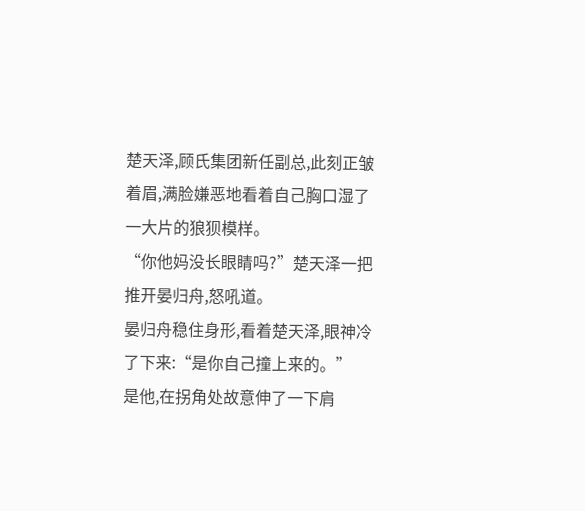楚天泽,顾氏集团新任副总,此刻正皱着眉,满脸嫌恶地看着自己胸口湿了一大片的狼狈模样。
“你他妈没长眼睛吗?”楚天泽一把推开晏归舟,怒吼道。
晏归舟稳住身形,看着楚天泽,眼神冷了下来:“是你自己撞上来的。”
是他,在拐角处故意伸了一下肩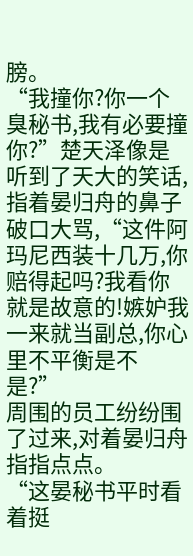膀。
“我撞你?你一个臭秘书,我有必要撞你?”楚天泽像是听到了天大的笑话,指着晏归舟的鼻子破口大骂,“这件阿玛尼西装十几万,你赔得起吗?我看你就是故意的!嫉妒我一来就当副总,你心里不平衡是不是?”
周围的员工纷纷围了过来,对着晏归舟指指点点。
“这晏秘书平时看着挺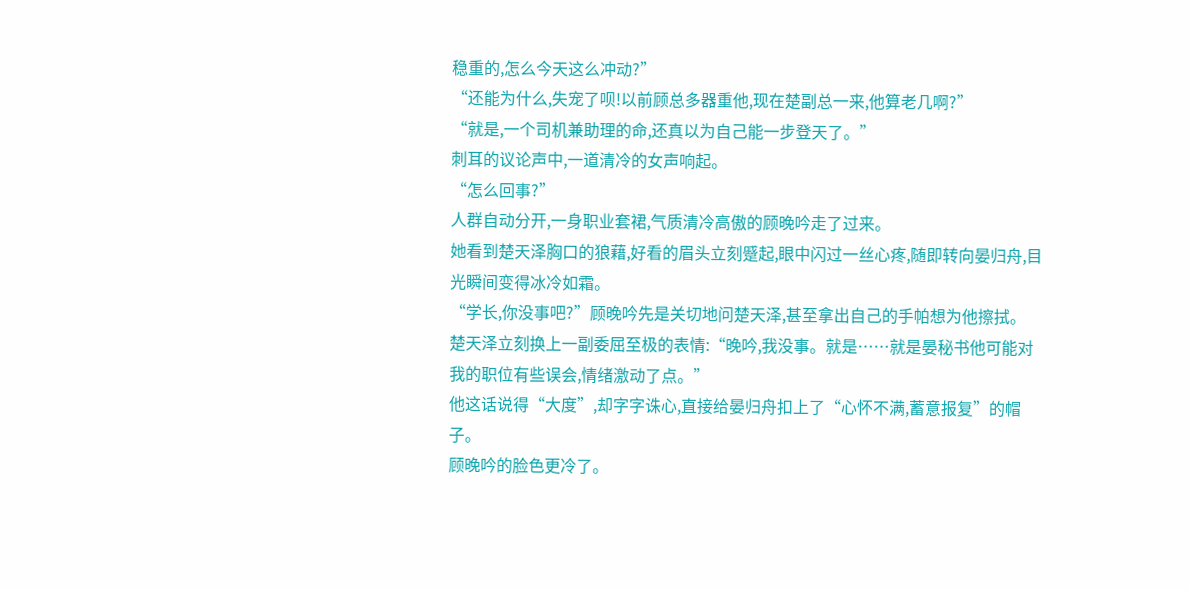稳重的,怎么今天这么冲动?”
“还能为什么,失宠了呗!以前顾总多器重他,现在楚副总一来,他算老几啊?”
“就是,一个司机兼助理的命,还真以为自己能一步登天了。”
刺耳的议论声中,一道清冷的女声响起。
“怎么回事?”
人群自动分开,一身职业套裙,气质清冷高傲的顾晚吟走了过来。
她看到楚天泽胸口的狼藉,好看的眉头立刻蹙起,眼中闪过一丝心疼,随即转向晏归舟,目光瞬间变得冰冷如霜。
“学长,你没事吧?”顾晚吟先是关切地问楚天泽,甚至拿出自己的手帕想为他擦拭。
楚天泽立刻换上一副委屈至极的表情:“晚吟,我没事。就是……就是晏秘书他可能对我的职位有些误会,情绪激动了点。”
他这话说得“大度”,却字字诛心,直接给晏归舟扣上了“心怀不满,蓄意报复”的帽子。
顾晚吟的脸色更冷了。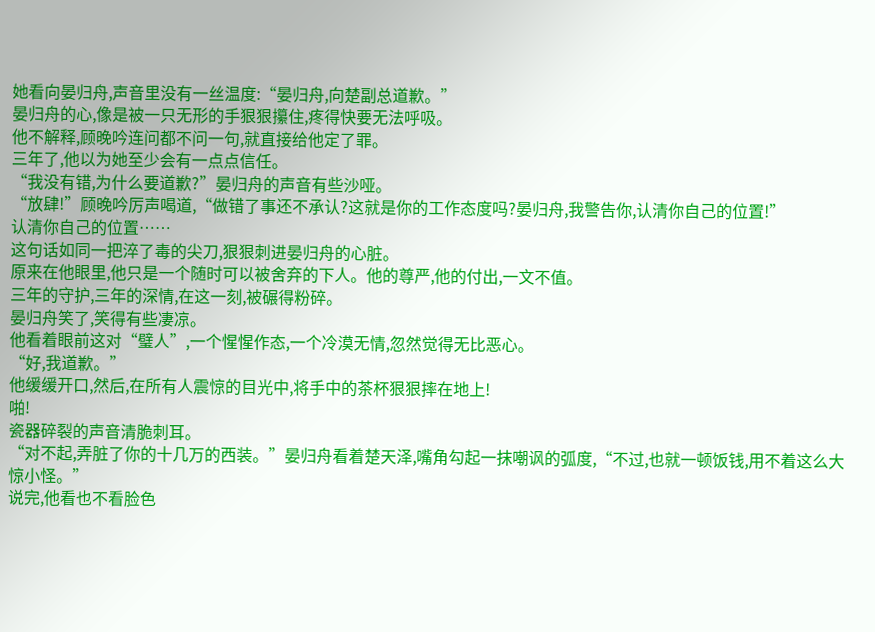她看向晏归舟,声音里没有一丝温度:“晏归舟,向楚副总道歉。”
晏归舟的心,像是被一只无形的手狠狠攥住,疼得快要无法呼吸。
他不解释,顾晚吟连问都不问一句,就直接给他定了罪。
三年了,他以为她至少会有一点点信任。
“我没有错,为什么要道歉?”晏归舟的声音有些沙哑。
“放肆!”顾晚吟厉声喝道,“做错了事还不承认?这就是你的工作态度吗?晏归舟,我警告你,认清你自己的位置!”
认清你自己的位置……
这句话如同一把淬了毒的尖刀,狠狠刺进晏归舟的心脏。
原来在他眼里,他只是一个随时可以被舍弃的下人。他的尊严,他的付出,一文不值。
三年的守护,三年的深情,在这一刻,被碾得粉碎。
晏归舟笑了,笑得有些凄凉。
他看着眼前这对“璧人”,一个惺惺作态,一个冷漠无情,忽然觉得无比恶心。
“好,我道歉。”
他缓缓开口,然后,在所有人震惊的目光中,将手中的茶杯狠狠摔在地上!
啪!
瓷器碎裂的声音清脆刺耳。
“对不起,弄脏了你的十几万的西装。”晏归舟看着楚天泽,嘴角勾起一抹嘲讽的弧度,“不过,也就一顿饭钱,用不着这么大惊小怪。”
说完,他看也不看脸色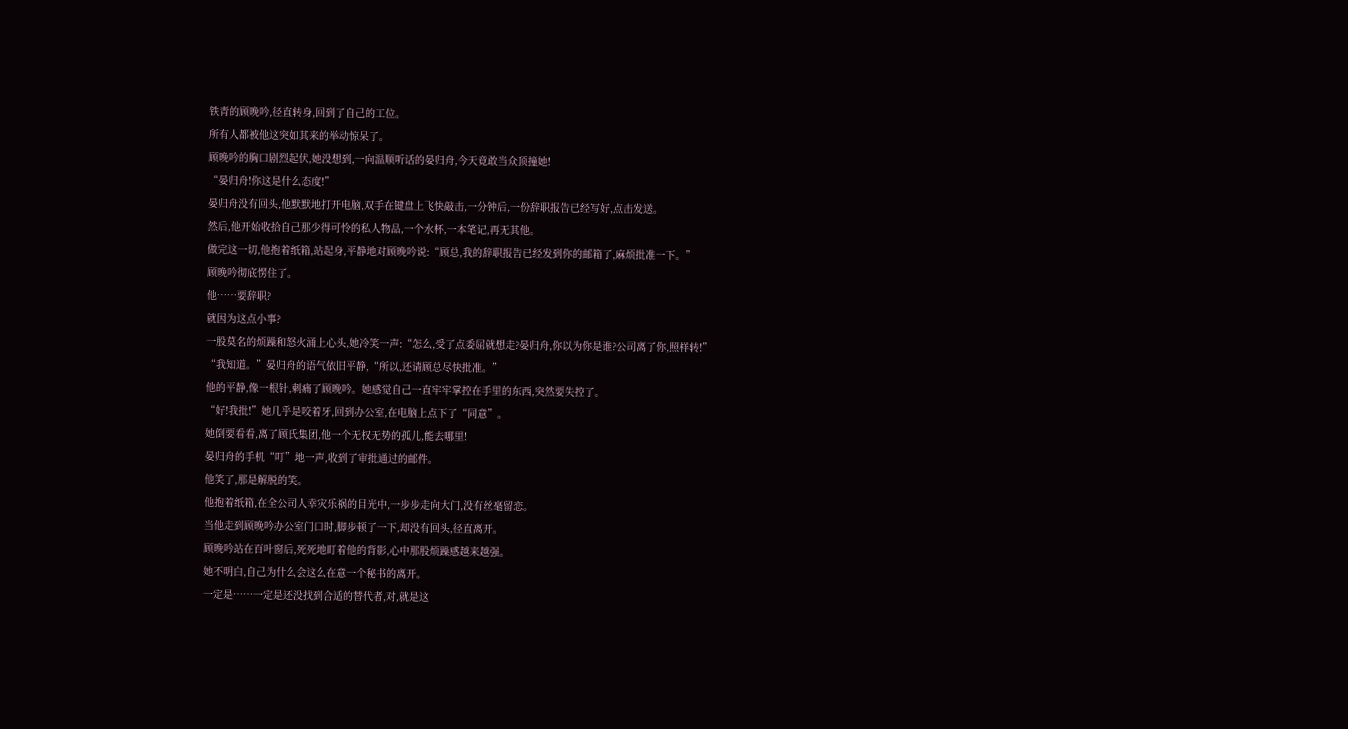铁青的顾晚吟,径直转身,回到了自己的工位。
所有人都被他这突如其来的举动惊呆了。
顾晚吟的胸口剧烈起伏,她没想到,一向温顺听话的晏归舟,今天竟敢当众顶撞她!
“晏归舟!你这是什么态度!”
晏归舟没有回头,他默默地打开电脑,双手在键盘上飞快敲击,一分钟后,一份辞职报告已经写好,点击发送。
然后,他开始收拾自己那少得可怜的私人物品,一个水杯,一本笔记,再无其他。
做完这一切,他抱着纸箱,站起身,平静地对顾晚吟说:“顾总,我的辞职报告已经发到你的邮箱了,麻烦批准一下。”
顾晚吟彻底愣住了。
他……要辞职?
就因为这点小事?
一股莫名的烦躁和怒火涌上心头,她冷笑一声:“怎么,受了点委屈就想走?晏归舟,你以为你是谁?公司离了你,照样转!”
“我知道。”晏归舟的语气依旧平静,“所以,还请顾总尽快批准。”
他的平静,像一根针,刺痛了顾晚吟。她感觉自己一直牢牢掌控在手里的东西,突然要失控了。
“好!我批!”她几乎是咬着牙,回到办公室,在电脑上点下了“同意”。
她倒要看看,离了顾氏集团,他一个无权无势的孤儿,能去哪里!
晏归舟的手机“叮”地一声,收到了审批通过的邮件。
他笑了,那是解脱的笑。
他抱着纸箱,在全公司人幸灾乐祸的目光中,一步步走向大门,没有丝毫留恋。
当他走到顾晚吟办公室门口时,脚步顿了一下,却没有回头,径直离开。
顾晚吟站在百叶窗后,死死地盯着他的背影,心中那股烦躁感越来越强。
她不明白,自己为什么会这么在意一个秘书的离开。
一定是……一定是还没找到合适的替代者,对,就是这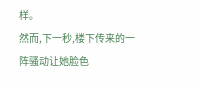样。
然而,下一秒,楼下传来的一阵骚动让她脸色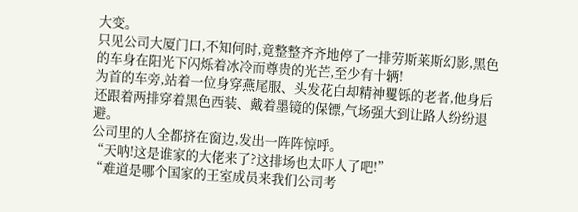大变。
只见公司大厦门口,不知何时,竟整整齐齐地停了一排劳斯莱斯幻影,黑色的车身在阳光下闪烁着冰冷而尊贵的光芒,至少有十辆!
为首的车旁,站着一位身穿燕尾服、头发花白却精神矍铄的老者,他身后还跟着两排穿着黑色西装、戴着墨镜的保镖,气场强大到让路人纷纷退避。
公司里的人全都挤在窗边,发出一阵阵惊呼。
“天呐!这是谁家的大佬来了?这排场也太吓人了吧!”
“难道是哪个国家的王室成员来我们公司考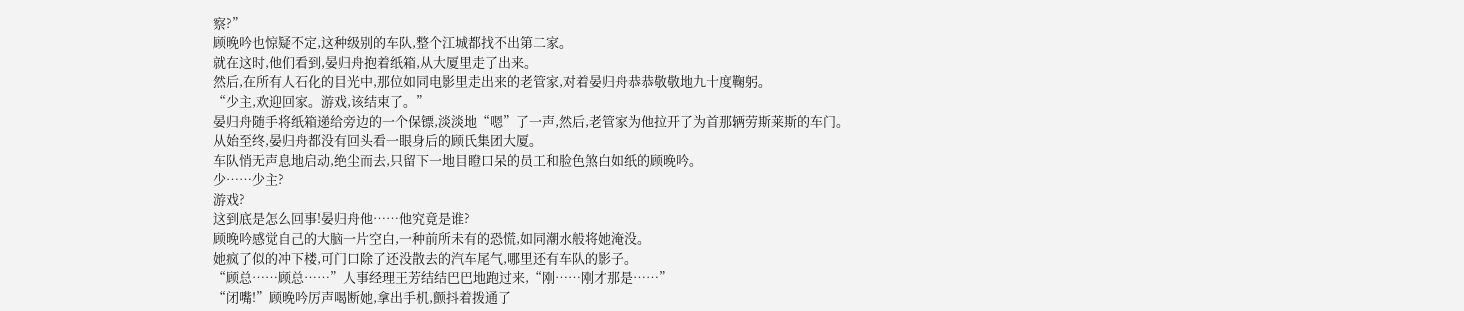察?”
顾晚吟也惊疑不定,这种级别的车队,整个江城都找不出第二家。
就在这时,他们看到,晏归舟抱着纸箱,从大厦里走了出来。
然后,在所有人石化的目光中,那位如同电影里走出来的老管家,对着晏归舟恭恭敬敬地九十度鞠躬。
“少主,欢迎回家。游戏,该结束了。”
晏归舟随手将纸箱递给旁边的一个保镖,淡淡地“嗯”了一声,然后,老管家为他拉开了为首那辆劳斯莱斯的车门。
从始至终,晏归舟都没有回头看一眼身后的顾氏集团大厦。
车队悄无声息地启动,绝尘而去,只留下一地目瞪口呆的员工和脸色煞白如纸的顾晚吟。
少……少主?
游戏?
这到底是怎么回事!晏归舟他……他究竟是谁?
顾晚吟感觉自己的大脑一片空白,一种前所未有的恐慌,如同潮水般将她淹没。
她疯了似的冲下楼,可门口除了还没散去的汽车尾气,哪里还有车队的影子。
“顾总……顾总……”人事经理王芳结结巴巴地跑过来,“刚……刚才那是……”
“闭嘴!”顾晚吟厉声喝断她,拿出手机,颤抖着拨通了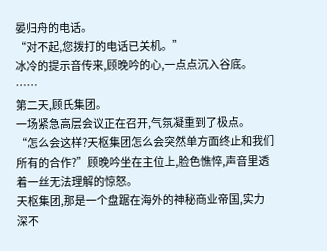晏归舟的电话。
“对不起,您拨打的电话已关机。”
冰冷的提示音传来,顾晚吟的心,一点点沉入谷底。
……
第二天,顾氏集团。
一场紧急高层会议正在召开,气氛凝重到了极点。
“怎么会这样?天枢集团怎么会突然单方面终止和我们所有的合作?”顾晚吟坐在主位上,脸色憔悴,声音里透着一丝无法理解的惊怒。
天枢集团,那是一个盘踞在海外的神秘商业帝国,实力深不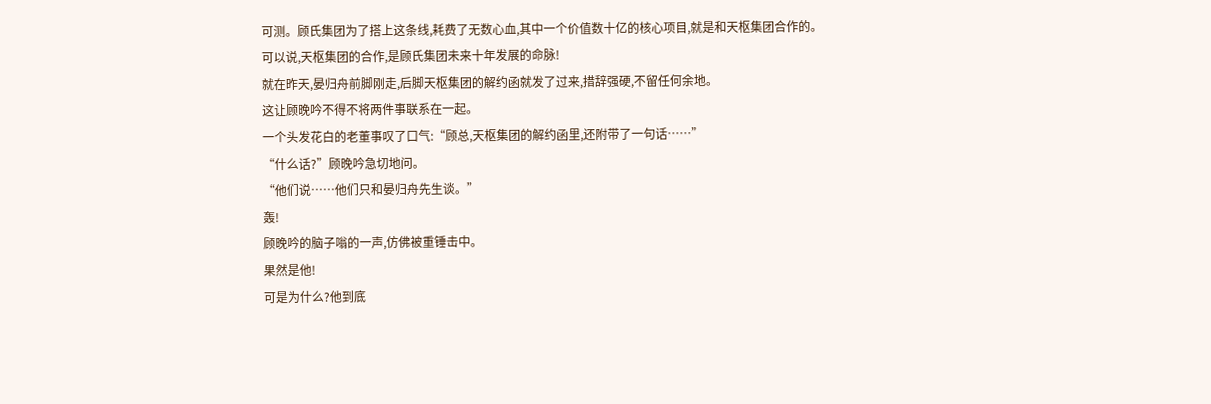可测。顾氏集团为了搭上这条线,耗费了无数心血,其中一个价值数十亿的核心项目,就是和天枢集团合作的。
可以说,天枢集团的合作,是顾氏集团未来十年发展的命脉!
就在昨天,晏归舟前脚刚走,后脚天枢集团的解约函就发了过来,措辞强硬,不留任何余地。
这让顾晚吟不得不将两件事联系在一起。
一个头发花白的老董事叹了口气:“顾总,天枢集团的解约函里,还附带了一句话……”
“什么话?”顾晚吟急切地问。
“他们说……他们只和晏归舟先生谈。”
轰!
顾晚吟的脑子嗡的一声,仿佛被重锤击中。
果然是他!
可是为什么?他到底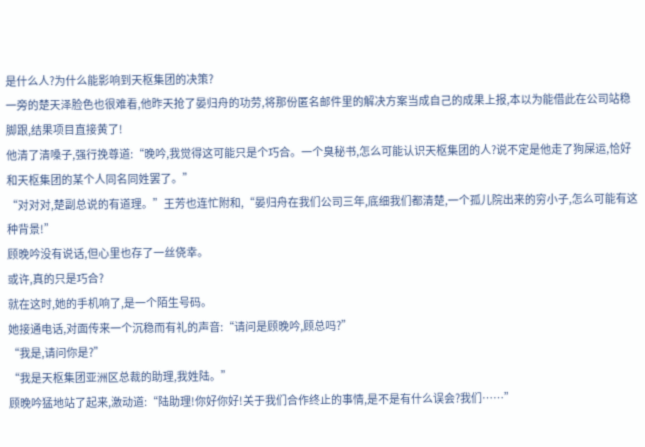是什么人?为什么能影响到天枢集团的决策?
一旁的楚天泽脸色也很难看,他昨天抢了晏归舟的功劳,将那份匿名邮件里的解决方案当成自己的成果上报,本以为能借此在公司站稳脚跟,结果项目直接黄了!
他清了清嗓子,强行挽尊道:“晚吟,我觉得这可能只是个巧合。一个臭秘书,怎么可能认识天枢集团的人?说不定是他走了狗屎运,恰好和天枢集团的某个人同名同姓罢了。”
“对对对,楚副总说的有道理。”王芳也连忙附和,“晏归舟在我们公司三年,底细我们都清楚,一个孤儿院出来的穷小子,怎么可能有这种背景!”
顾晚吟没有说话,但心里也存了一丝侥幸。
或许,真的只是巧合?
就在这时,她的手机响了,是一个陌生号码。
她接通电话,对面传来一个沉稳而有礼的声音:“请问是顾晚吟,顾总吗?”
“我是,请问你是?”
“我是天枢集团亚洲区总裁的助理,我姓陆。”
顾晚吟猛地站了起来,激动道:“陆助理!你好你好!关于我们合作终止的事情,是不是有什么误会?我们……”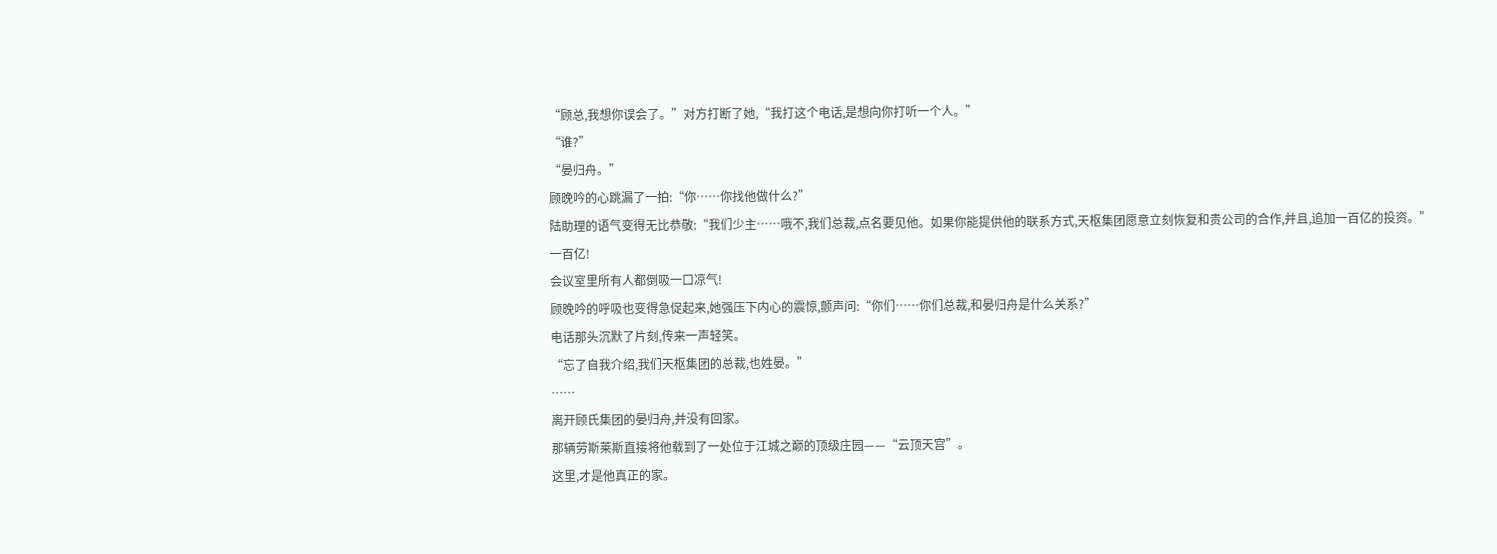“顾总,我想你误会了。”对方打断了她,“我打这个电话,是想向你打听一个人。”
“谁?”
“晏归舟。”
顾晚吟的心跳漏了一拍:“你……你找他做什么?”
陆助理的语气变得无比恭敬:“我们少主……哦不,我们总裁,点名要见他。如果你能提供他的联系方式,天枢集团愿意立刻恢复和贵公司的合作,并且,追加一百亿的投资。”
一百亿!
会议室里所有人都倒吸一口凉气!
顾晚吟的呼吸也变得急促起来,她强压下内心的震惊,颤声问:“你们……你们总裁,和晏归舟是什么关系?”
电话那头沉默了片刻,传来一声轻笑。
“忘了自我介绍,我们天枢集团的总裁,也姓晏。”
……
离开顾氏集团的晏归舟,并没有回家。
那辆劳斯莱斯直接将他载到了一处位于江城之巅的顶级庄园——“云顶天宫”。
这里,才是他真正的家。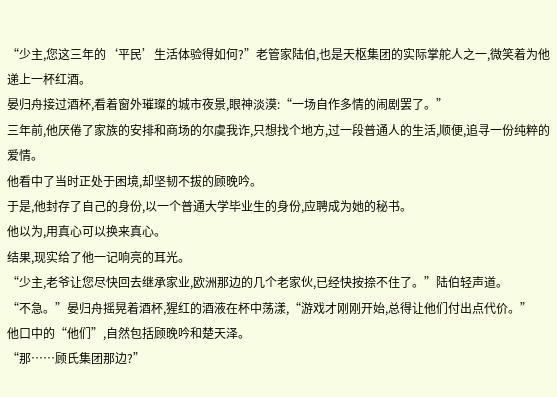“少主,您这三年的‘平民’生活体验得如何?”老管家陆伯,也是天枢集团的实际掌舵人之一,微笑着为他递上一杯红酒。
晏归舟接过酒杯,看着窗外璀璨的城市夜景,眼神淡漠:“一场自作多情的闹剧罢了。”
三年前,他厌倦了家族的安排和商场的尔虞我诈,只想找个地方,过一段普通人的生活,顺便,追寻一份纯粹的爱情。
他看中了当时正处于困境,却坚韧不拔的顾晚吟。
于是,他封存了自己的身份,以一个普通大学毕业生的身份,应聘成为她的秘书。
他以为,用真心可以换来真心。
结果,现实给了他一记响亮的耳光。
“少主,老爷让您尽快回去继承家业,欧洲那边的几个老家伙,已经快按捺不住了。”陆伯轻声道。
“不急。”晏归舟摇晃着酒杯,猩红的酒液在杯中荡漾,“游戏才刚刚开始,总得让他们付出点代价。”
他口中的“他们”,自然包括顾晚吟和楚天泽。
“那……顾氏集团那边?”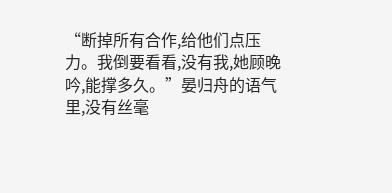“断掉所有合作,给他们点压力。我倒要看看,没有我,她顾晚吟,能撑多久。”晏归舟的语气里,没有丝毫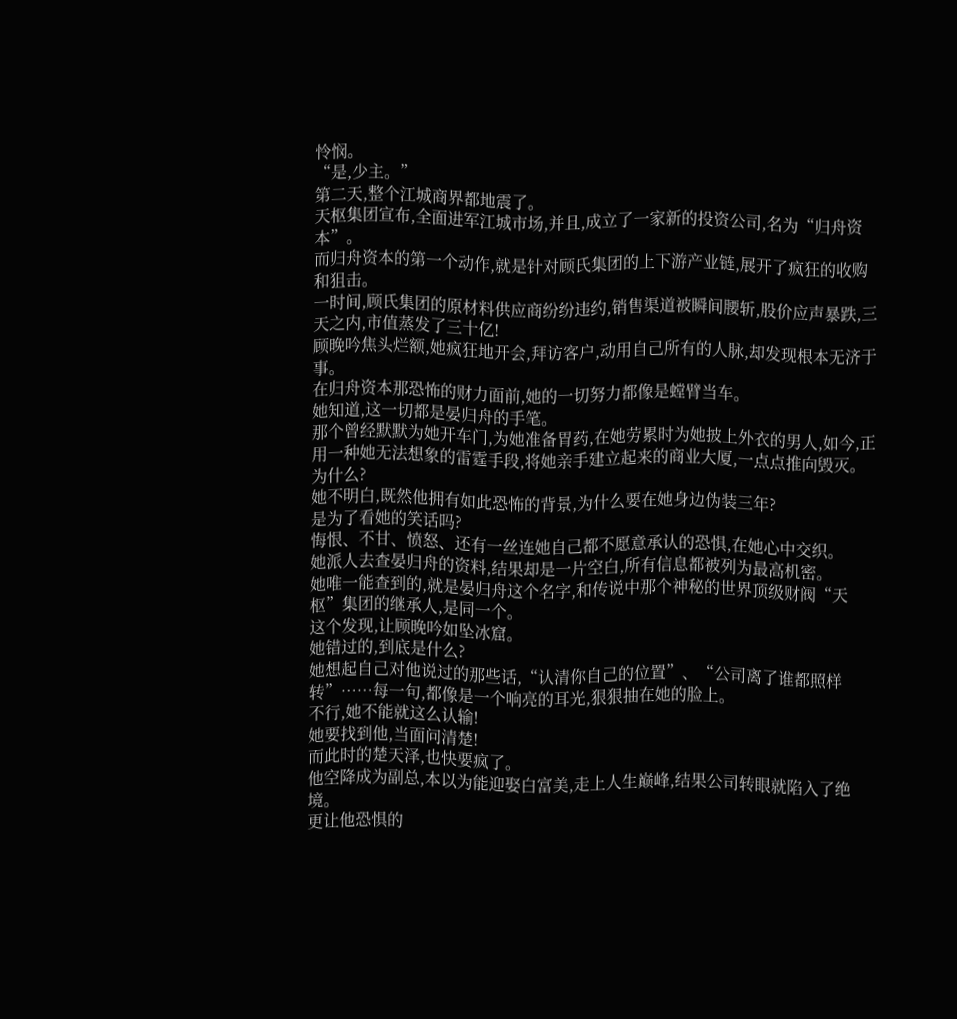怜悯。
“是,少主。”
第二天,整个江城商界都地震了。
天枢集团宣布,全面进军江城市场,并且,成立了一家新的投资公司,名为“归舟资本”。
而归舟资本的第一个动作,就是针对顾氏集团的上下游产业链,展开了疯狂的收购和狙击。
一时间,顾氏集团的原材料供应商纷纷违约,销售渠道被瞬间腰斩,股价应声暴跌,三天之内,市值蒸发了三十亿!
顾晚吟焦头烂额,她疯狂地开会,拜访客户,动用自己所有的人脉,却发现根本无济于事。
在归舟资本那恐怖的财力面前,她的一切努力都像是螳臂当车。
她知道,这一切都是晏归舟的手笔。
那个曾经默默为她开车门,为她准备胃药,在她劳累时为她披上外衣的男人,如今,正用一种她无法想象的雷霆手段,将她亲手建立起来的商业大厦,一点点推向毁灭。
为什么?
她不明白,既然他拥有如此恐怖的背景,为什么要在她身边伪装三年?
是为了看她的笑话吗?
悔恨、不甘、愤怒、还有一丝连她自己都不愿意承认的恐惧,在她心中交织。
她派人去查晏归舟的资料,结果却是一片空白,所有信息都被列为最高机密。
她唯一能查到的,就是晏归舟这个名字,和传说中那个神秘的世界顶级财阀“天枢”集团的继承人,是同一个。
这个发现,让顾晚吟如坠冰窟。
她错过的,到底是什么?
她想起自己对他说过的那些话,“认清你自己的位置”、“公司离了谁都照样转”……每一句,都像是一个响亮的耳光,狠狠抽在她的脸上。
不行,她不能就这么认输!
她要找到他,当面问清楚!
而此时的楚天泽,也快要疯了。
他空降成为副总,本以为能迎娶白富美,走上人生巅峰,结果公司转眼就陷入了绝境。
更让他恐惧的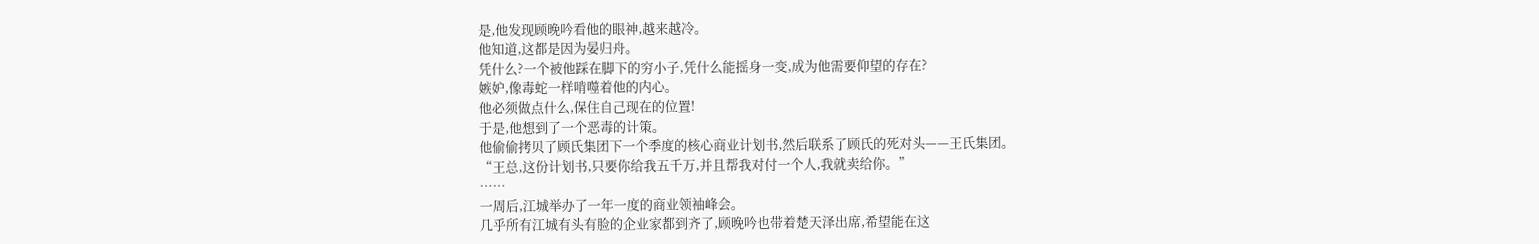是,他发现顾晚吟看他的眼神,越来越冷。
他知道,这都是因为晏归舟。
凭什么?一个被他踩在脚下的穷小子,凭什么能摇身一变,成为他需要仰望的存在?
嫉妒,像毒蛇一样啃噬着他的内心。
他必须做点什么,保住自己现在的位置!
于是,他想到了一个恶毒的计策。
他偷偷拷贝了顾氏集团下一个季度的核心商业计划书,然后联系了顾氏的死对头——王氏集团。
“王总,这份计划书,只要你给我五千万,并且帮我对付一个人,我就卖给你。”
……
一周后,江城举办了一年一度的商业领袖峰会。
几乎所有江城有头有脸的企业家都到齐了,顾晚吟也带着楚天泽出席,希望能在这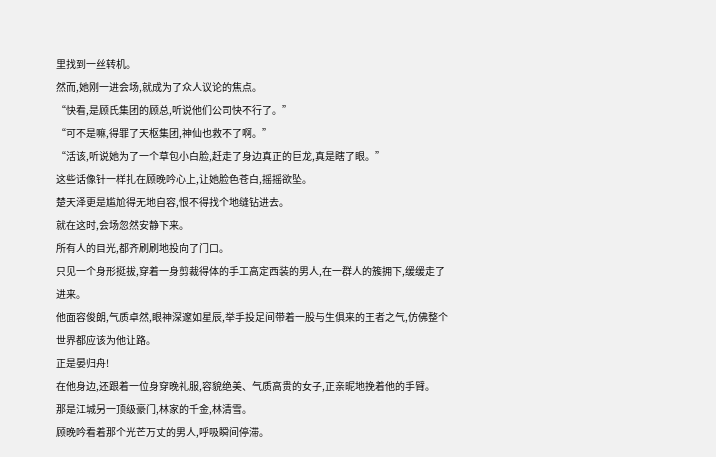里找到一丝转机。
然而,她刚一进会场,就成为了众人议论的焦点。
“快看,是顾氏集团的顾总,听说他们公司快不行了。”
“可不是嘛,得罪了天枢集团,神仙也救不了啊。”
“活该,听说她为了一个草包小白脸,赶走了身边真正的巨龙,真是瞎了眼。”
这些话像针一样扎在顾晚吟心上,让她脸色苍白,摇摇欲坠。
楚天泽更是尴尬得无地自容,恨不得找个地缝钻进去。
就在这时,会场忽然安静下来。
所有人的目光,都齐刷刷地投向了门口。
只见一个身形挺拔,穿着一身剪裁得体的手工高定西装的男人,在一群人的簇拥下,缓缓走了进来。
他面容俊朗,气质卓然,眼神深邃如星辰,举手投足间带着一股与生俱来的王者之气,仿佛整个世界都应该为他让路。
正是晏归舟!
在他身边,还跟着一位身穿晚礼服,容貌绝美、气质高贵的女子,正亲昵地挽着他的手臂。
那是江城另一顶级豪门,林家的千金,林清雪。
顾晚吟看着那个光芒万丈的男人,呼吸瞬间停滞。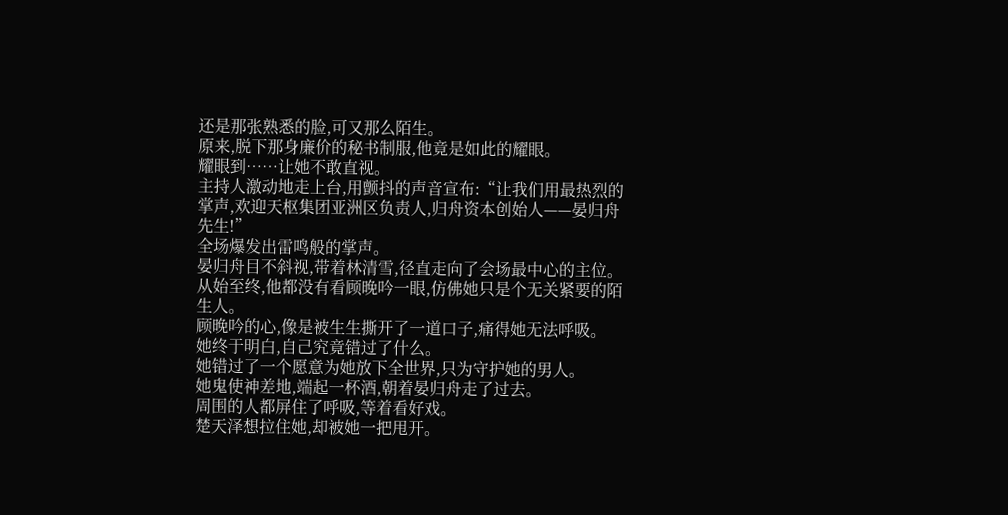还是那张熟悉的脸,可又那么陌生。
原来,脱下那身廉价的秘书制服,他竟是如此的耀眼。
耀眼到……让她不敢直视。
主持人激动地走上台,用颤抖的声音宣布:“让我们用最热烈的掌声,欢迎天枢集团亚洲区负责人,归舟资本创始人——晏归舟先生!”
全场爆发出雷鸣般的掌声。
晏归舟目不斜视,带着林清雪,径直走向了会场最中心的主位。
从始至终,他都没有看顾晚吟一眼,仿佛她只是个无关紧要的陌生人。
顾晚吟的心,像是被生生撕开了一道口子,痛得她无法呼吸。
她终于明白,自己究竟错过了什么。
她错过了一个愿意为她放下全世界,只为守护她的男人。
她鬼使神差地,端起一杯酒,朝着晏归舟走了过去。
周围的人都屏住了呼吸,等着看好戏。
楚天泽想拉住她,却被她一把甩开。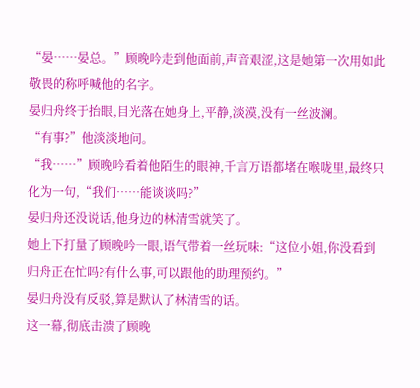“晏……晏总。”顾晚吟走到他面前,声音艰涩,这是她第一次用如此敬畏的称呼喊他的名字。
晏归舟终于抬眼,目光落在她身上,平静,淡漠,没有一丝波澜。
“有事?”他淡淡地问。
“我……”顾晚吟看着他陌生的眼神,千言万语都堵在喉咙里,最终只化为一句,“我们……能谈谈吗?”
晏归舟还没说话,他身边的林清雪就笑了。
她上下打量了顾晚吟一眼,语气带着一丝玩味:“这位小姐,你没看到归舟正在忙吗?有什么事,可以跟他的助理预约。”
晏归舟没有反驳,算是默认了林清雪的话。
这一幕,彻底击溃了顾晚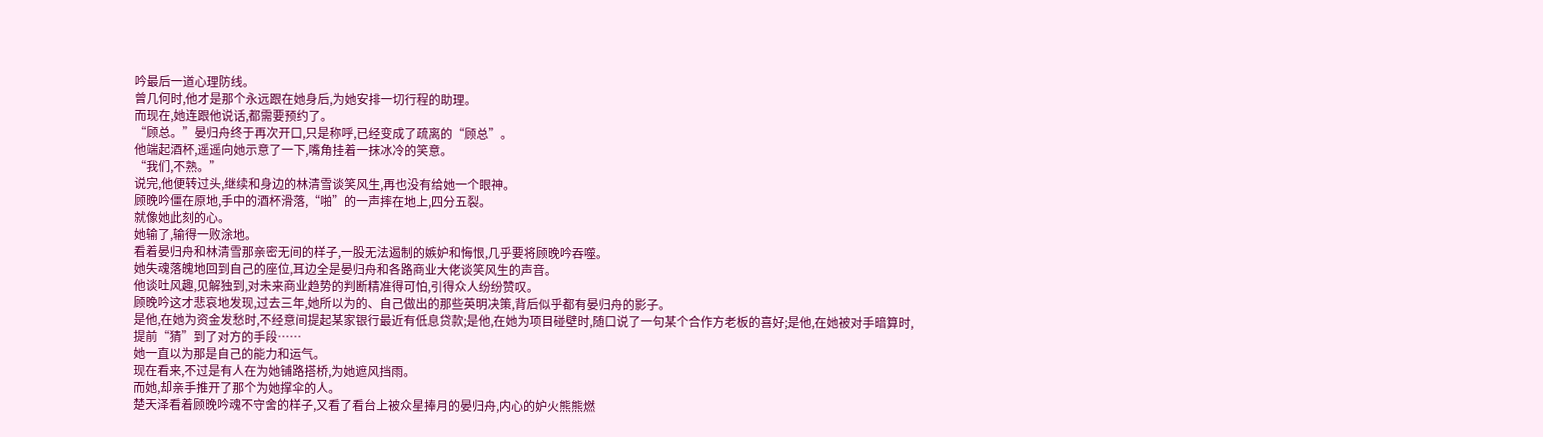吟最后一道心理防线。
曾几何时,他才是那个永远跟在她身后,为她安排一切行程的助理。
而现在,她连跟他说话,都需要预约了。
“顾总。”晏归舟终于再次开口,只是称呼,已经变成了疏离的“顾总”。
他端起酒杯,遥遥向她示意了一下,嘴角挂着一抹冰冷的笑意。
“我们,不熟。”
说完,他便转过头,继续和身边的林清雪谈笑风生,再也没有给她一个眼神。
顾晚吟僵在原地,手中的酒杯滑落,“啪”的一声摔在地上,四分五裂。
就像她此刻的心。
她输了,输得一败涂地。
看着晏归舟和林清雪那亲密无间的样子,一股无法遏制的嫉妒和悔恨,几乎要将顾晚吟吞噬。
她失魂落魄地回到自己的座位,耳边全是晏归舟和各路商业大佬谈笑风生的声音。
他谈吐风趣,见解独到,对未来商业趋势的判断精准得可怕,引得众人纷纷赞叹。
顾晚吟这才悲哀地发现,过去三年,她所以为的、自己做出的那些英明决策,背后似乎都有晏归舟的影子。
是他,在她为资金发愁时,不经意间提起某家银行最近有低息贷款;是他,在她为项目碰壁时,随口说了一句某个合作方老板的喜好;是他,在她被对手暗算时,提前“猜”到了对方的手段……
她一直以为那是自己的能力和运气。
现在看来,不过是有人在为她铺路搭桥,为她遮风挡雨。
而她,却亲手推开了那个为她撑伞的人。
楚天泽看着顾晚吟魂不守舍的样子,又看了看台上被众星捧月的晏归舟,内心的妒火熊熊燃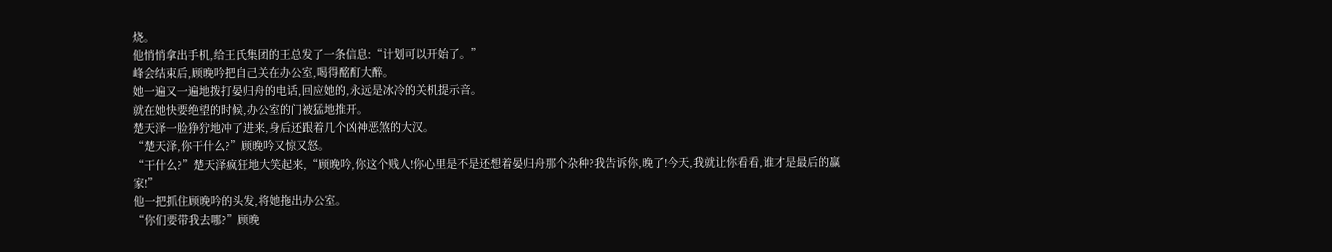烧。
他悄悄拿出手机,给王氏集团的王总发了一条信息:“计划可以开始了。”
峰会结束后,顾晚吟把自己关在办公室,喝得酩酊大醉。
她一遍又一遍地拨打晏归舟的电话,回应她的,永远是冰冷的关机提示音。
就在她快要绝望的时候,办公室的门被猛地推开。
楚天泽一脸狰狞地冲了进来,身后还跟着几个凶神恶煞的大汉。
“楚天泽,你干什么?”顾晚吟又惊又怒。
“干什么?”楚天泽疯狂地大笑起来,“顾晚吟,你这个贱人!你心里是不是还想着晏归舟那个杂种?我告诉你,晚了!今天,我就让你看看,谁才是最后的赢家!”
他一把抓住顾晚吟的头发,将她拖出办公室。
“你们要带我去哪?”顾晚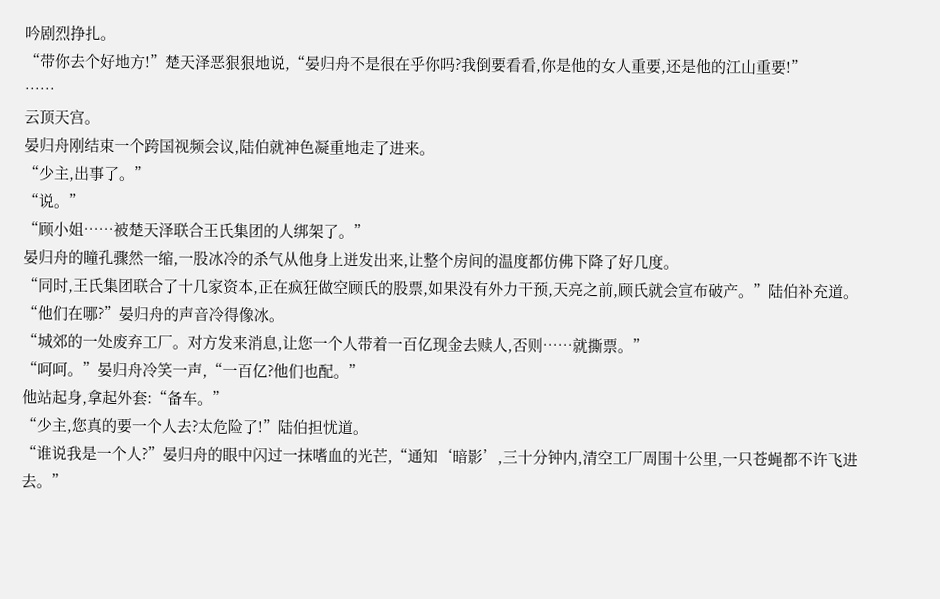吟剧烈挣扎。
“带你去个好地方!”楚天泽恶狠狠地说,“晏归舟不是很在乎你吗?我倒要看看,你是他的女人重要,还是他的江山重要!”
……
云顶天宫。
晏归舟刚结束一个跨国视频会议,陆伯就神色凝重地走了进来。
“少主,出事了。”
“说。”
“顾小姐……被楚天泽联合王氏集团的人绑架了。”
晏归舟的瞳孔骤然一缩,一股冰冷的杀气从他身上迸发出来,让整个房间的温度都仿佛下降了好几度。
“同时,王氏集团联合了十几家资本,正在疯狂做空顾氏的股票,如果没有外力干预,天亮之前,顾氏就会宣布破产。”陆伯补充道。
“他们在哪?”晏归舟的声音冷得像冰。
“城郊的一处废弃工厂。对方发来消息,让您一个人带着一百亿现金去赎人,否则……就撕票。”
“呵呵。”晏归舟冷笑一声,“一百亿?他们也配。”
他站起身,拿起外套:“备车。”
“少主,您真的要一个人去?太危险了!”陆伯担忧道。
“谁说我是一个人?”晏归舟的眼中闪过一抹嗜血的光芒,“通知‘暗影’,三十分钟内,清空工厂周围十公里,一只苍蝇都不许飞进去。”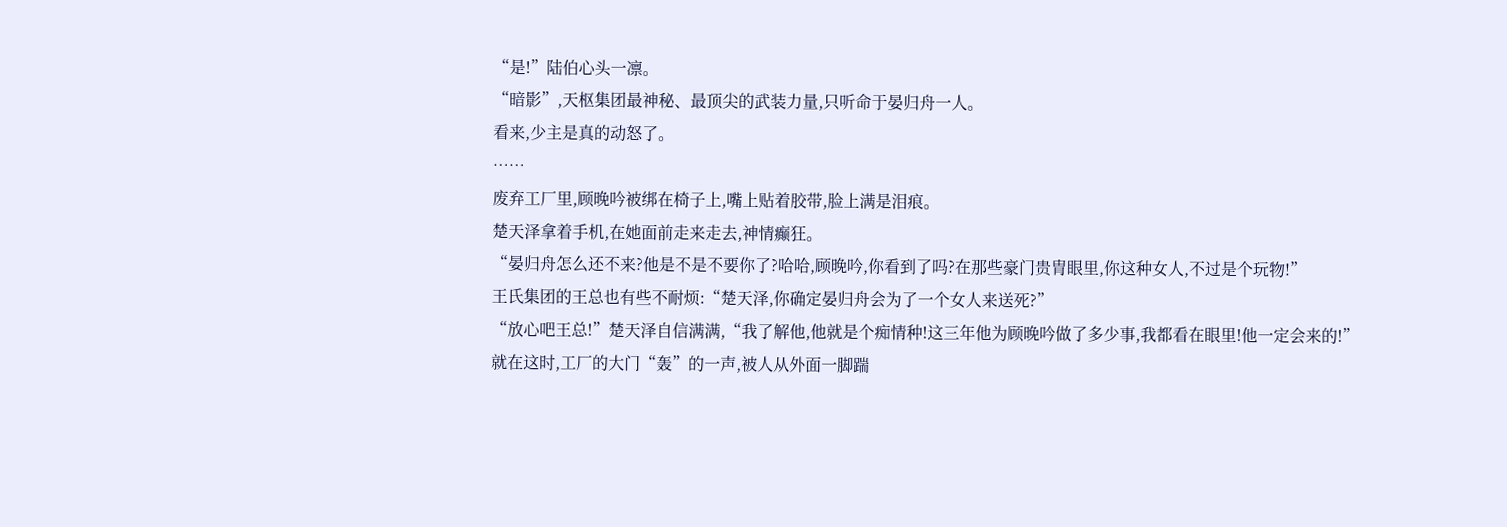“是!”陆伯心头一凛。
“暗影”,天枢集团最神秘、最顶尖的武装力量,只听命于晏归舟一人。
看来,少主是真的动怒了。
……
废弃工厂里,顾晚吟被绑在椅子上,嘴上贴着胶带,脸上满是泪痕。
楚天泽拿着手机,在她面前走来走去,神情癫狂。
“晏归舟怎么还不来?他是不是不要你了?哈哈,顾晚吟,你看到了吗?在那些豪门贵胄眼里,你这种女人,不过是个玩物!”
王氏集团的王总也有些不耐烦:“楚天泽,你确定晏归舟会为了一个女人来送死?”
“放心吧王总!”楚天泽自信满满,“我了解他,他就是个痴情种!这三年他为顾晚吟做了多少事,我都看在眼里!他一定会来的!”
就在这时,工厂的大门“轰”的一声,被人从外面一脚踹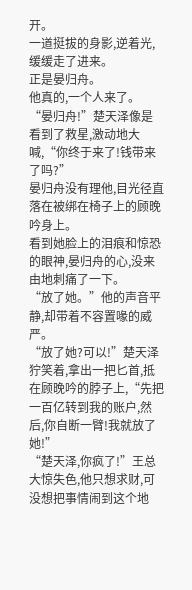开。
一道挺拔的身影,逆着光,缓缓走了进来。
正是晏归舟。
他真的,一个人来了。
“晏归舟!”楚天泽像是看到了救星,激动地大喊,“你终于来了!钱带来了吗?”
晏归舟没有理他,目光径直落在被绑在椅子上的顾晚吟身上。
看到她脸上的泪痕和惊恐的眼神,晏归舟的心,没来由地刺痛了一下。
“放了她。”他的声音平静,却带着不容置喙的威严。
“放了她?可以!”楚天泽狞笑着,拿出一把匕首,抵在顾晚吟的脖子上,“先把一百亿转到我的账户,然后,你自断一臂!我就放了她!”
“楚天泽,你疯了!”王总大惊失色,他只想求财,可没想把事情闹到这个地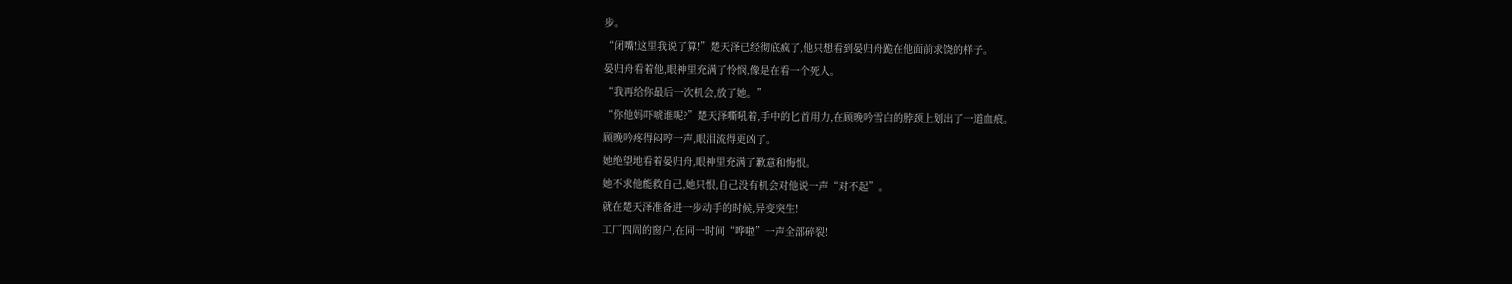步。
“闭嘴!这里我说了算!”楚天泽已经彻底疯了,他只想看到晏归舟跪在他面前求饶的样子。
晏归舟看着他,眼神里充满了怜悯,像是在看一个死人。
“我再给你最后一次机会,放了她。”
“你他妈吓唬谁呢?”楚天泽嘶吼着,手中的匕首用力,在顾晚吟雪白的脖颈上划出了一道血痕。
顾晚吟疼得闷哼一声,眼泪流得更凶了。
她绝望地看着晏归舟,眼神里充满了歉意和悔恨。
她不求他能救自己,她只恨,自己没有机会对他说一声“对不起”。
就在楚天泽准备进一步动手的时候,异变突生!
工厂四周的窗户,在同一时间“哗啦”一声全部碎裂!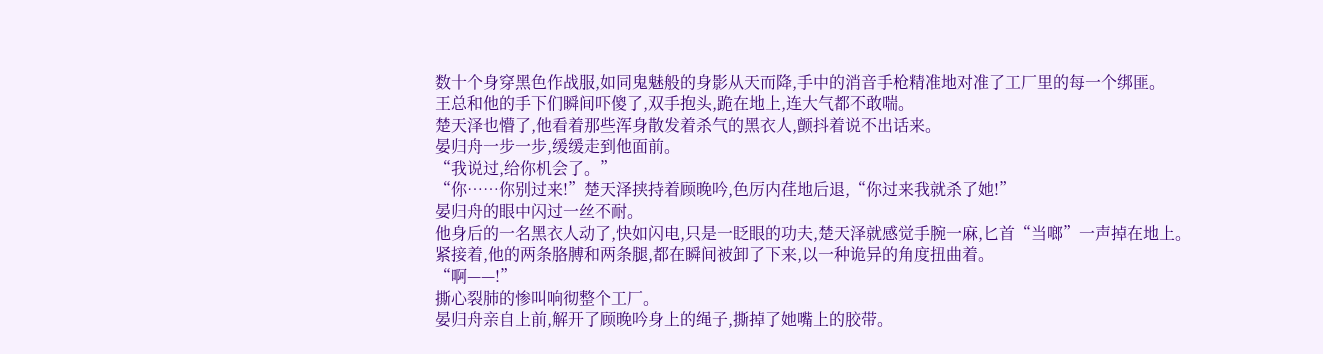数十个身穿黑色作战服,如同鬼魅般的身影从天而降,手中的消音手枪精准地对准了工厂里的每一个绑匪。
王总和他的手下们瞬间吓傻了,双手抱头,跪在地上,连大气都不敢喘。
楚天泽也懵了,他看着那些浑身散发着杀气的黑衣人,颤抖着说不出话来。
晏归舟一步一步,缓缓走到他面前。
“我说过,给你机会了。”
“你……你别过来!”楚天泽挟持着顾晚吟,色厉内荏地后退,“你过来我就杀了她!”
晏归舟的眼中闪过一丝不耐。
他身后的一名黑衣人动了,快如闪电,只是一眨眼的功夫,楚天泽就感觉手腕一麻,匕首“当啷”一声掉在地上。
紧接着,他的两条胳膊和两条腿,都在瞬间被卸了下来,以一种诡异的角度扭曲着。
“啊——!”
撕心裂肺的惨叫响彻整个工厂。
晏归舟亲自上前,解开了顾晚吟身上的绳子,撕掉了她嘴上的胶带。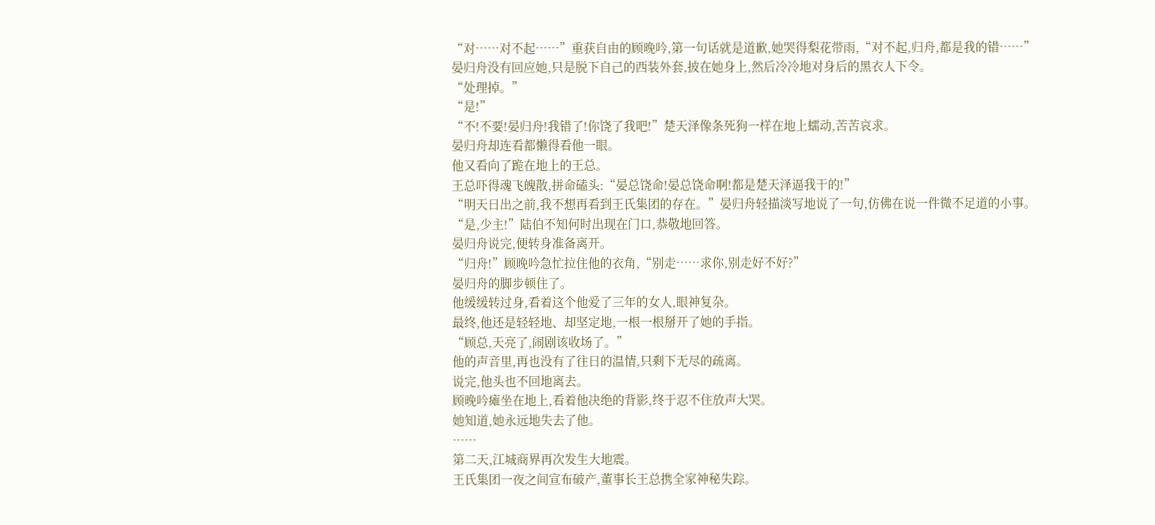“对……对不起……”重获自由的顾晚吟,第一句话就是道歉,她哭得梨花带雨,“对不起,归舟,都是我的错……”
晏归舟没有回应她,只是脱下自己的西装外套,披在她身上,然后冷冷地对身后的黑衣人下令。
“处理掉。”
“是!”
“不!不要!晏归舟!我错了!你饶了我吧!”楚天泽像条死狗一样在地上蠕动,苦苦哀求。
晏归舟却连看都懒得看他一眼。
他又看向了跪在地上的王总。
王总吓得魂飞魄散,拼命磕头:“晏总饶命!晏总饶命啊!都是楚天泽逼我干的!”
“明天日出之前,我不想再看到王氏集团的存在。”晏归舟轻描淡写地说了一句,仿佛在说一件微不足道的小事。
“是,少主!”陆伯不知何时出现在门口,恭敬地回答。
晏归舟说完,便转身准备离开。
“归舟!”顾晚吟急忙拉住他的衣角,“别走……求你,别走好不好?”
晏归舟的脚步顿住了。
他缓缓转过身,看着这个他爱了三年的女人,眼神复杂。
最终,他还是轻轻地、却坚定地,一根一根掰开了她的手指。
“顾总,天亮了,闹剧该收场了。”
他的声音里,再也没有了往日的温情,只剩下无尽的疏离。
说完,他头也不回地离去。
顾晚吟瘫坐在地上,看着他决绝的背影,终于忍不住放声大哭。
她知道,她永远地失去了他。
……
第二天,江城商界再次发生大地震。
王氏集团一夜之间宣布破产,董事长王总携全家神秘失踪。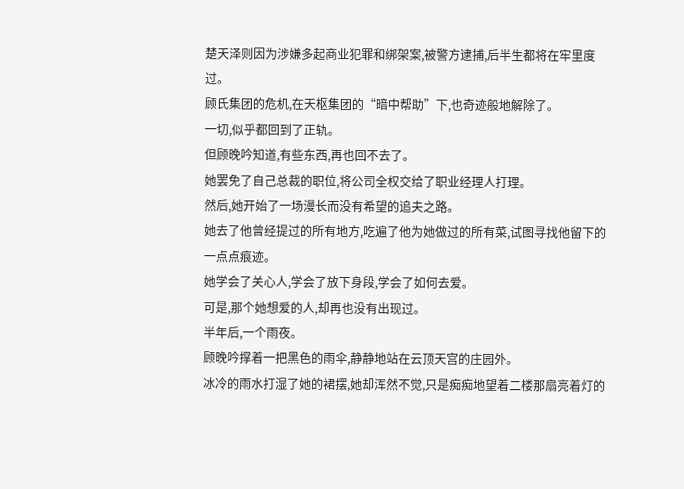楚天泽则因为涉嫌多起商业犯罪和绑架案,被警方逮捕,后半生都将在牢里度过。
顾氏集团的危机,在天枢集团的“暗中帮助”下,也奇迹般地解除了。
一切,似乎都回到了正轨。
但顾晚吟知道,有些东西,再也回不去了。
她罢免了自己总裁的职位,将公司全权交给了职业经理人打理。
然后,她开始了一场漫长而没有希望的追夫之路。
她去了他曾经提过的所有地方,吃遍了他为她做过的所有菜,试图寻找他留下的一点点痕迹。
她学会了关心人,学会了放下身段,学会了如何去爱。
可是,那个她想爱的人,却再也没有出现过。
半年后,一个雨夜。
顾晚吟撑着一把黑色的雨伞,静静地站在云顶天宫的庄园外。
冰冷的雨水打湿了她的裙摆,她却浑然不觉,只是痴痴地望着二楼那扇亮着灯的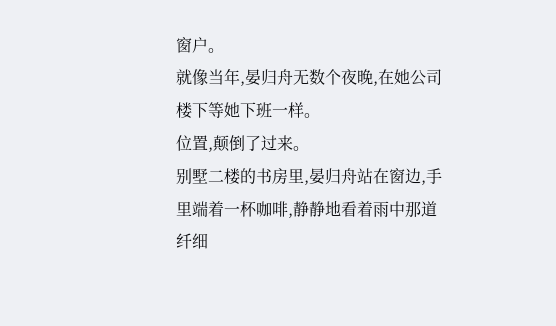窗户。
就像当年,晏归舟无数个夜晚,在她公司楼下等她下班一样。
位置,颠倒了过来。
别墅二楼的书房里,晏归舟站在窗边,手里端着一杯咖啡,静静地看着雨中那道纤细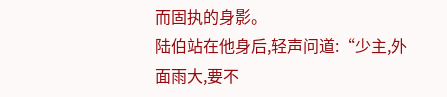而固执的身影。
陆伯站在他身后,轻声问道:“少主,外面雨大,要不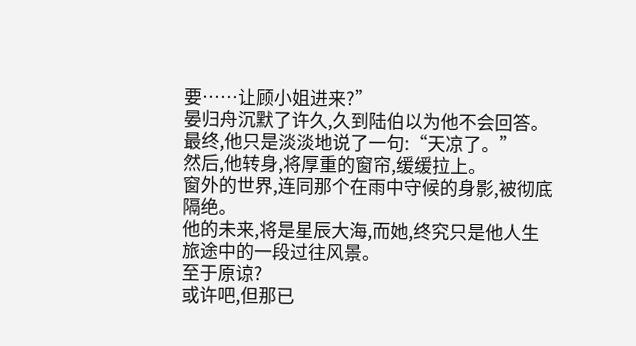要……让顾小姐进来?”
晏归舟沉默了许久,久到陆伯以为他不会回答。
最终,他只是淡淡地说了一句:“天凉了。”
然后,他转身,将厚重的窗帘,缓缓拉上。
窗外的世界,连同那个在雨中守候的身影,被彻底隔绝。
他的未来,将是星辰大海,而她,终究只是他人生旅途中的一段过往风景。
至于原谅?
或许吧,但那已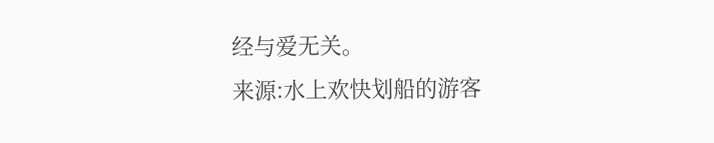经与爱无关。
来源:水上欢快划船的游客